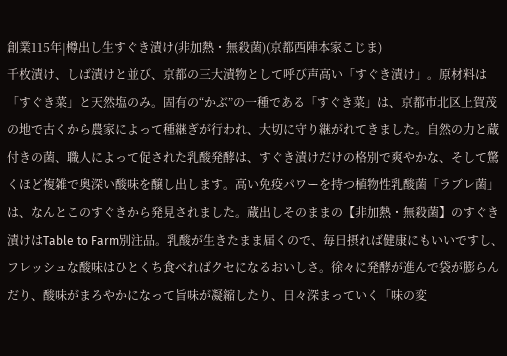創業115年|樽出し生すぐき漬け(非加熱・無殺菌)(京都西陣本家こじま)
千枚漬け、しば漬けと並び、京都の三大漬物として呼び声高い「すぐき漬け」。原材料は「すぐき菜」と天然塩のみ。固有の“かぶ”の一種である「すぐき菜」は、京都市北区上賀茂の地で古くから農家によって種継ぎが行われ、大切に守り継がれてきました。自然の力と蔵付きの菌、職人によって促された乳酸発酵は、すぐき漬けだけの格別で爽やかな、そして驚くほど複雑で奥深い酸味を醸し出します。高い免疫パワーを持つ植物性乳酸菌「ラブレ菌」は、なんとこのすぐきから発見されました。蔵出しそのままの【非加熱・無殺菌】のすぐき漬けはTable to Farm別注品。乳酸が生きたまま届くので、毎日摂れば健康にもいいですし、フレッシュな酸味はひとくち食べればクセになるおいしさ。徐々に発酵が進んで袋が膨らんだり、酸味がまろやかになって旨味が凝縮したり、日々深まっていく「味の変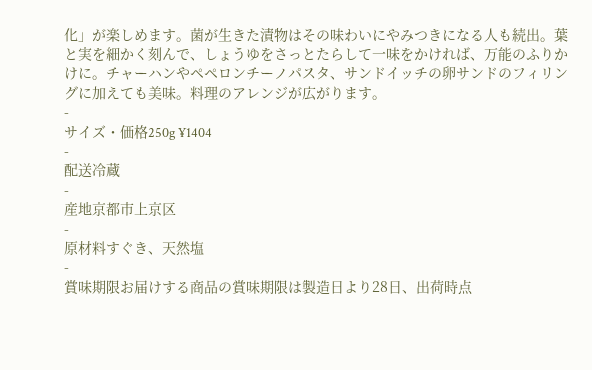化」が楽しめます。菌が生きた漬物はその味わいにやみつきになる人も続出。葉と実を細かく刻んで、しょうゆをさっとたらして一味をかければ、万能のふりかけに。チャーハンやペペロンチーノパスタ、サンドイッチの卵サンドのフィリングに加えても美味。料理のアレンジが広がります。
-
サイズ・価格250g ¥1404
-
配送冷蔵
-
産地京都市上京区
-
原材料すぐき、天然塩
-
賞味期限お届けする商品の賞味期限は製造日より28日、出荷時点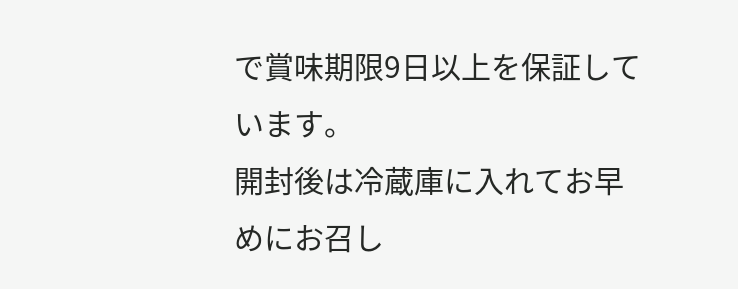で賞味期限9日以上を保証しています。
開封後は冷蔵庫に入れてお早めにお召し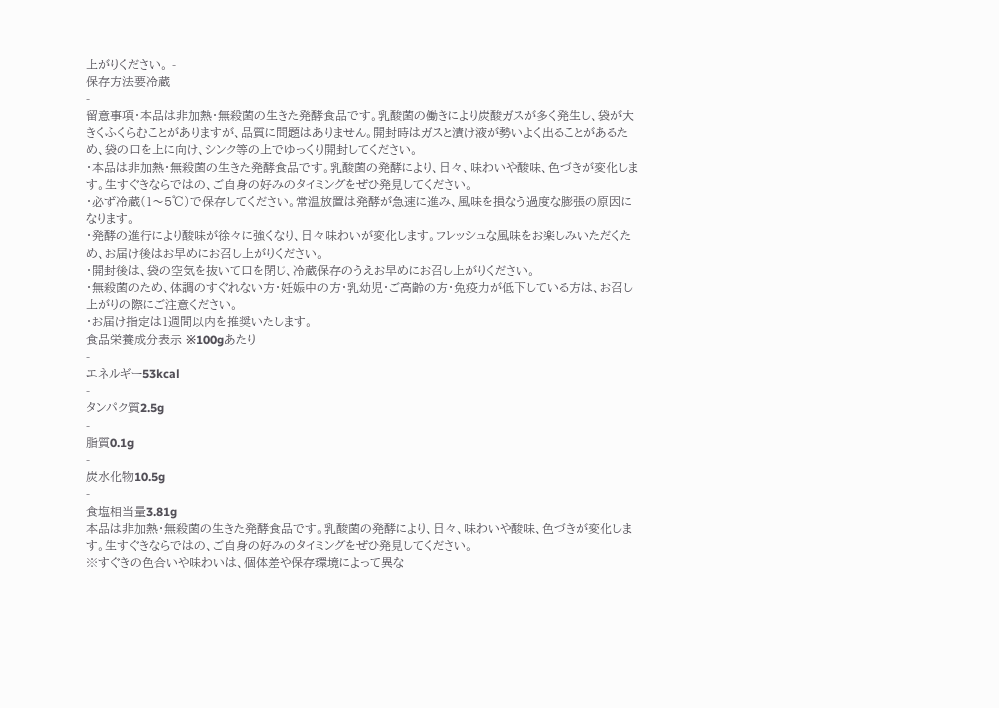上がりください。 -
保存方法要冷蔵
-
留意事項・本品は非加熱・無殺菌の生きた発酵食品です。乳酸菌の働きにより炭酸ガスが多く発生し、袋が大きくふくらむことがありますが、品質に問題はありません。開封時はガスと漬け液が勢いよく出ることがあるため、袋の口を上に向け、シンク等の上でゆっくり開封してください。
・本品は非加熱・無殺菌の生きた発酵食品です。乳酸菌の発酵により、日々、味わいや酸味、色づきが変化します。生すぐきならではの、ご自身の好みのタイミングをぜひ発見してください。
・必ず冷蔵(1〜5℃)で保存してください。常温放置は発酵が急速に進み、風味を損なう過度な膨張の原因になります。
・発酵の進行により酸味が徐々に強くなり、日々味わいが変化します。フレッシュな風味をお楽しみいただくため、お届け後はお早めにお召し上がりください。
・開封後は、袋の空気を抜いて口を閉じ、冷蔵保存のうえお早めにお召し上がりください。
・無殺菌のため、体調のすぐれない方・妊娠中の方・乳幼児・ご高齢の方・免疫力が低下している方は、お召し上がりの際にご注意ください。
・お届け指定は1週間以内を推奨いたします。
食品栄養成分表示 ※100gあたり
-
エネルギー53kcal
-
タンパク質2.5g
-
脂質0.1g
-
炭水化物10.5g
-
食塩相当量3.81g
本品は非加熱・無殺菌の生きた発酵食品です。乳酸菌の発酵により、日々、味わいや酸味、色づきが変化します。生すぐきならではの、ご自身の好みのタイミングをぜひ発見してください。
※すぐきの色合いや味わいは、個体差や保存環境によって異な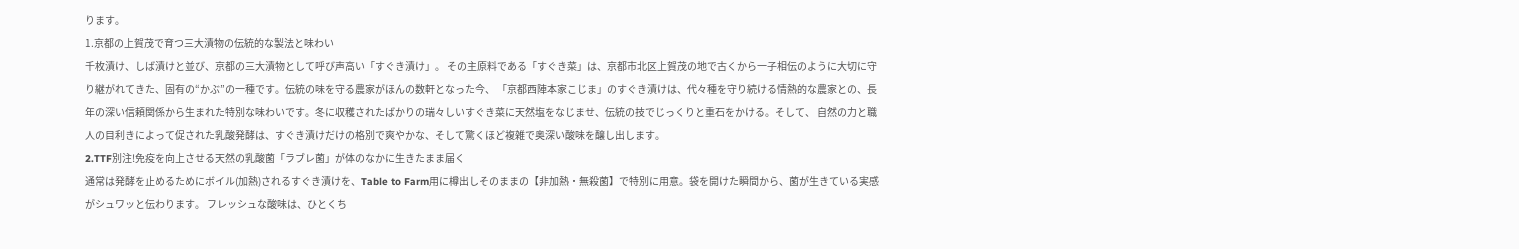ります。
1.京都の上賀茂で育つ三大漬物の伝統的な製法と味わい
千枚漬け、しば漬けと並び、京都の三大漬物として呼び声高い「すぐき漬け」。 その主原料である「すぐき菜」は、京都市北区上賀茂の地で古くから一子相伝のように大切に守り継がれてきた、固有の“かぶ”の一種です。伝統の味を守る農家がほんの数軒となった今、 「京都西陣本家こじま」のすぐき漬けは、代々種を守り続ける情熱的な農家との、長年の深い信頼関係から生まれた特別な味わいです。冬に収穫されたばかりの瑞々しいすぐき菜に天然塩をなじませ、伝統の技でじっくりと重石をかける。そして、 自然の力と職人の目利きによって促された乳酸発酵は、すぐき漬けだけの格別で爽やかな、そして驚くほど複雑で奥深い酸味を醸し出します。
2.TTF別注!免疫を向上させる天然の乳酸菌「ラブレ菌」が体のなかに生きたまま届く
通常は発酵を止めるためにボイル(加熱)されるすぐき漬けを、Table to Farm用に樽出しそのままの【非加熱・無殺菌】で特別に用意。袋を開けた瞬間から、菌が生きている実感がシュワッと伝わります。 フレッシュな酸味は、ひとくち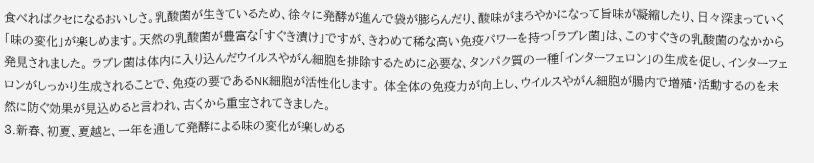食べればクセになるおいしさ。乳酸菌が生きているため、徐々に発酵が進んで袋が膨らんだり、酸味がまろやかになって旨味が凝縮したり、日々深まっていく「味の変化」が楽しめます。天然の乳酸菌が豊富な「すぐき漬け」ですが、きわめて稀な高い免疫パワーを持つ「ラブレ菌」は、このすぐきの乳酸菌のなかから発見されました。 ラブレ菌は体内に入り込んだウイルスやがん細胞を排除するために必要な、タンパク質の一種「インターフェロン」の生成を促し、インターフェロンがしっかり生成されることで、免疫の要であるNK細胞が活性化します。 体全体の免疫力が向上し、ウイルスやがん細胞が腸内で増殖・活動するのを未然に防ぐ効果が見込めると言われ、古くから重宝されてきました。
3.新春、初夏、夏越と、一年を通して発酵による味の変化が楽しめる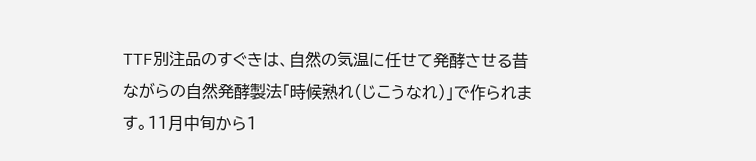TTF別注品のすぐきは、自然の気温に任せて発酵させる昔ながらの自然発酵製法「時候熟れ(じこうなれ)」で作られます。11月中旬から1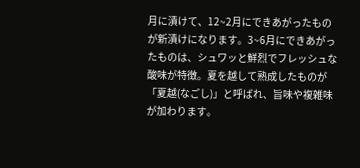月に漬けて、12~2月にできあがったものが新漬けになります。3~6月にできあがったものは、シュワッと鮮烈でフレッシュな酸味が特徴。夏を越して熟成したものが「夏越(なごし)」と呼ばれ、旨味や複雑味が加わります。